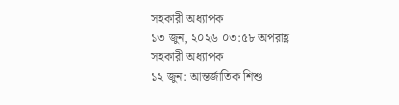সহকারী অধ্যাপক
১৩ জুন, ২০২৬ ০৩:৫৮ অপরাহ্ণ
সহকারী অধ্যাপক
১২ জুন: আন্তর্জাতিক শিশু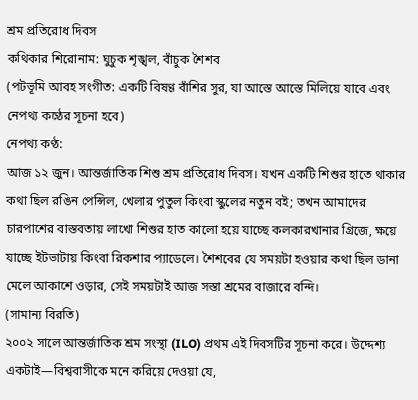শ্রম প্রতিরোধ দিবস
কথিকার শিরোনাম: ঘুচুক শৃঙ্খল, বাঁচুক শৈশব
(পটভূমি আবহ সংগীত: একটি বিষণ্ণ বাঁশির সুর, যা আস্তে আস্তে মিলিয়ে যাবে এবং নেপথ্য কণ্ঠের সূচনা হবে)
নেপথ্য কণ্ঠ:
আজ ১২ জুন। আন্তর্জাতিক শিশু শ্রম প্রতিরোধ দিবস। যখন একটি শিশুর হাতে থাকার কথা ছিল রঙিন পেন্সিল, খেলার পুতুল কিংবা স্কুলের নতুন বই; তখন আমাদের চারপাশের বাস্তবতায় লাখো শিশুর হাত কালো হয়ে যাচ্ছে কলকারখানার গ্রিজে, ক্ষয়ে যাচ্ছে ইটভাটায় কিংবা রিকশার প্যাডেলে। শৈশবের যে সময়টা হওয়ার কথা ছিল ডানা মেলে আকাশে ওড়ার, সেই সময়টাই আজ সস্তা শ্রমের বাজারে বন্দি।
(সামান্য বিরতি)
২০০২ সালে আন্তর্জাতিক শ্রম সংস্থা (ILO) প্রথম এই দিবসটির সূচনা করে। উদ্দেশ্য একটাই—বিশ্ববাসীকে মনে করিয়ে দেওয়া যে,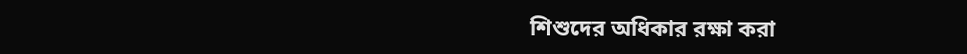শিশুদের অধিকার রক্ষা করা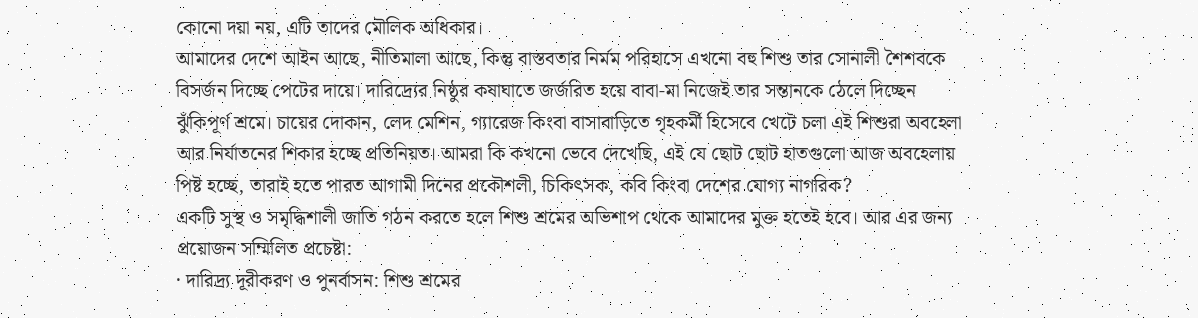কোনো দয়া নয়, এটি তাদের মৌলিক অধিকার।
আমাদের দেশে আইন আছে, নীতিমালা আছে, কিন্তু বাস্তবতার নির্মম পরিহাসে এখনো বহু শিশু তার সোনালী শৈশবকে বিসর্জন দিচ্ছে পেটের দায়ে। দারিদ্র্যের নিষ্ঠুর কষাঘাতে জর্জরিত হয়ে বাবা-মা নিজেই তার সন্তানকে ঠেলে দিচ্ছেন ঝুঁকিপূর্ণ শ্রমে। চায়ের দোকান, লেদ মেশিন, গ্যারেজ কিংবা বাসাবাড়িতে গৃহকর্মী হিসেবে খেটে চলা এই শিশুরা অবহেলা আর নির্যাতনের শিকার হচ্ছে প্রতিনিয়ত। আমরা কি কখনো ভেবে দেখেছি, এই যে ছোট ছোট হাতগুলো আজ অবহেলায় পিষ্ট হচ্ছে, তারাই হতে পারত আগামী দিনের প্রকৌশলী, চিকিৎসক, কবি কিংবা দেশের যোগ্য নাগরিক?
একটি সুস্থ ও সমৃদ্ধিশালী জাতি গঠন করতে হলে শিশু শ্রমের অভিশাপ থেকে আমাদের মুক্ত হতেই হবে। আর এর জন্য প্রয়োজন সম্মিলিত প্রচেষ্টা:
· দারিদ্র্য দূরীকরণ ও পুনর্বাসন: শিশু শ্রমের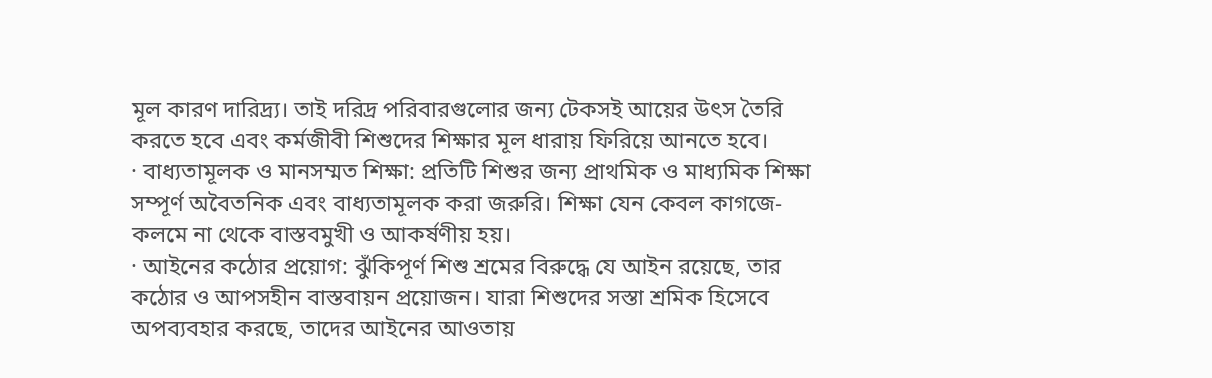মূল কারণ দারিদ্র্য। তাই দরিদ্র পরিবারগুলোর জন্য টেকসই আয়ের উৎস তৈরি করতে হবে এবং কর্মজীবী শিশুদের শিক্ষার মূল ধারায় ফিরিয়ে আনতে হবে।
· বাধ্যতামূলক ও মানসম্মত শিক্ষা: প্রতিটি শিশুর জন্য প্রাথমিক ও মাধ্যমিক শিক্ষা সম্পূর্ণ অবৈতনিক এবং বাধ্যতামূলক করা জরুরি। শিক্ষা যেন কেবল কাগজে-কলমে না থেকে বাস্তবমুখী ও আকর্ষণীয় হয়।
· আইনের কঠোর প্রয়োগ: ঝুঁকিপূর্ণ শিশু শ্রমের বিরুদ্ধে যে আইন রয়েছে, তার কঠোর ও আপসহীন বাস্তবায়ন প্রয়োজন। যারা শিশুদের সস্তা শ্রমিক হিসেবে অপব্যবহার করছে, তাদের আইনের আওতায়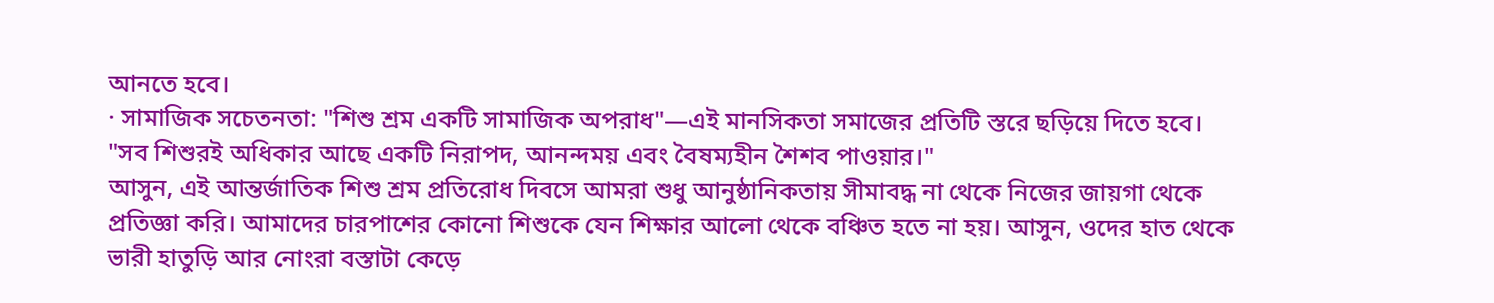আনতে হবে।
· সামাজিক সচেতনতা: "শিশু শ্রম একটি সামাজিক অপরাধ"—এই মানসিকতা সমাজের প্রতিটি স্তরে ছড়িয়ে দিতে হবে।
"সব শিশুরই অধিকার আছে একটি নিরাপদ, আনন্দময় এবং বৈষম্যহীন শৈশব পাওয়ার।"
আসুন, এই আন্তর্জাতিক শিশু শ্রম প্রতিরোধ দিবসে আমরা শুধু আনুষ্ঠানিকতায় সীমাবদ্ধ না থেকে নিজের জায়গা থেকে প্রতিজ্ঞা করি। আমাদের চারপাশের কোনো শিশুকে যেন শিক্ষার আলো থেকে বঞ্চিত হতে না হয়। আসুন, ওদের হাত থেকে ভারী হাতুড়ি আর নোংরা বস্তাটা কেড়ে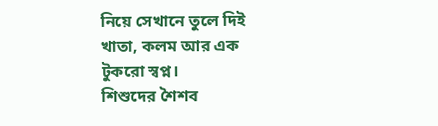নিয়ে সেখানে তুলে দিই খাতা, কলম আর এক টুকরো স্বপ্ন।
শিশুদের শৈশব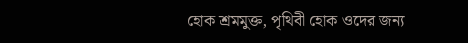হোক শ্রমমুক্ত, পৃথিবী হোক ওদের জন্য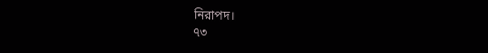নিরাপদ।
৭৩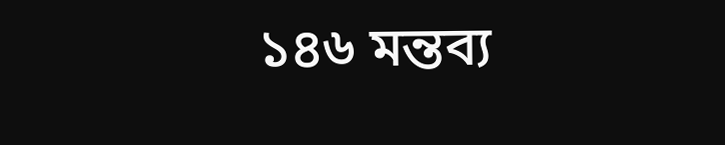১৪৬ মন্তব্য